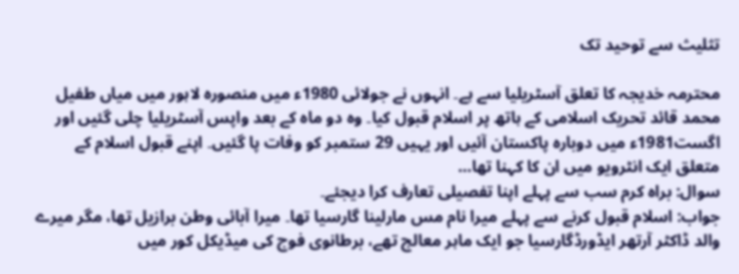تثلیث سے توحید تک

محترمہ خدیجہ کا تعلق آسٹریلیا سے ہے۔ انہوں نے جولائی 1980ء میں منصورہ لاہور میں میاں طفیل محمد قائد تحریک اسلامی کے ہاتھ پر اسلام قبول کیا۔ وہ دو ماہ کے بعد واپس آسٹریلیا چلی گئیں اور اگست1981ء میں دوبارہ پاکستان آئیں اور یہیں 29 ستمبر کو وفات پا گئیں۔ اپنے قبول اسلام کے متعلق ایک انٹرویو میں ان کا کہنا تھا…
سوال: براہ کرم سب سے پہلے اپنا تفصیلی تعارف کرا دیجئے۔
جواب: اسلام قبول کرنے سے پہلے میرا نام مس مارلینا گارسیا تھا۔ میرا آبائی وطن برازیل تھا، مگر میرے والد ڈاکٹر آرتھر ایڈورڈگارسیا جو ایک ماہر معالج تھے، برطانوی فوج کی میڈیکل کور میں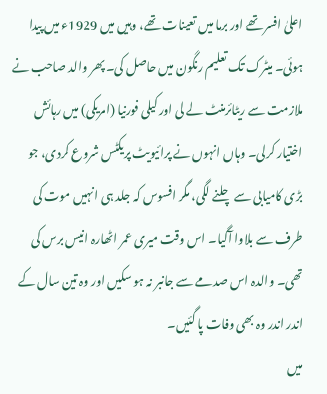اعلیٰ افسر تھے اور برما میں تعینات تھے، وہیں میں 1929ء میں پیدا ہوئی۔ میٹرک تک تعلیم رنگون میں حاصل کی۔ پھر والد صاحب نے ملازمت سے ریٹائرمنٹ لے لی اور کیلی فورنیا (امریکی) میں رہائش اختیار کرلی۔ وہاں انہوں نے پرائیویٹ پریکٹس شروع کردی، جو بڑی کامیابی سے چلنے لگی، مگر افسوس کہ جلد ہی انہیں موت کی طرف سے بلاوا آگیا۔ اس وقت میری عمر اٹھارہ انیس برس کی تھی۔ والدہ اس صدمے سے جانبر نہ ہو سکیں اور وہ تین سال کے اندر اندر وہ بھی وفات پا گئیں۔
میں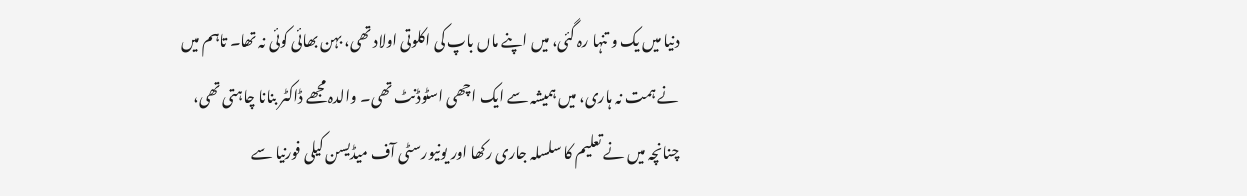دنیا میں یک و تنہا رہ گئی، میں اپنے ماں باپ کی اکلوتی اولاد تھی، بہن بھائی کوئی نہ تھا۔ تاہم میں نے ہمت نہ ہاری، میں ہمیشہ سے ایک اچھی اسٹوڈنٹ تھی۔ والدہ مجھے ڈاکٹر بنانا چاہتی تھی، چنانچہ میں نے تعلیم کا سلسلہ جاری رکھا اور یونیورسٹی آف میڈیسن کیلی فورنیا سے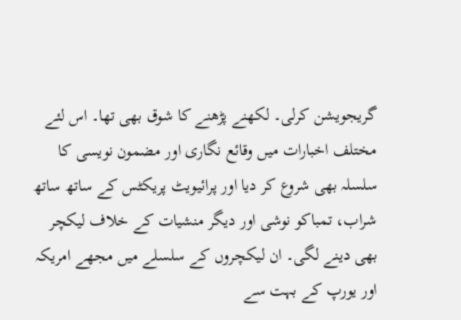گریجویشن کرلی۔ لکھنے پڑھنے کا شوق بھی تھا۔ اس لئے مختلف اخبارات میں وقائع نگاری اور مضمون نویسی کا سلسلہ بھی شروع کر دیا اور پرائیویٹ پریکٹس کے ساتھ ساتھ شراب، تمباکو نوشی اور دیگر منشیات کے خلاف لیکچر بھی دینے لگی۔ ان لیکچروں کے سلسلے میں مجھے امریکہ اور یورپ کے بہت سے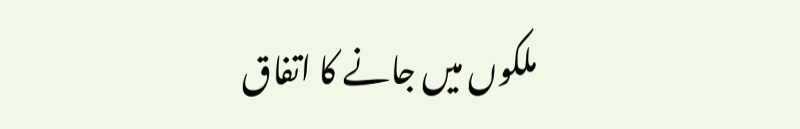ملکوں میں جانے کا اتفاق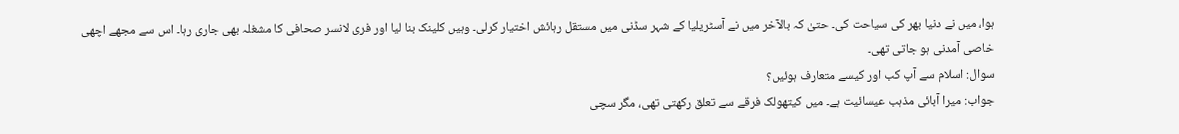ہوا، میں نے دنیا بھر کی سیاحت کی۔ حتیٰ کہ بالآخر میں نے آسٹریلیا کے شہر سڈنی میں مستقل رہائش اختیار کرلی۔ وہیں کلینک بنا لیا اور فری لانسر صحافی کا مشغلہ بھی جاری رہا۔ اس سے مجھے اچھی خاصی آمدنی ہو جاتی تھی۔
سوال: اسلام سے آپ کب اور کیسے متعارف ہوئیں؟
جواب: میرا آبائی مذہب عیسائیت ہے۔ میں کیتھولک فرقے سے تعلق رکھتی تھی، مگر سچی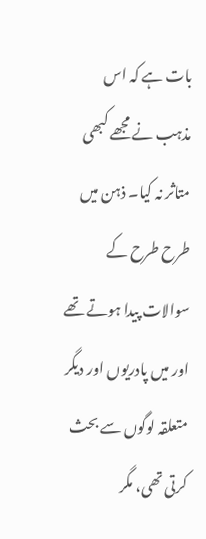بات ہے کہ اس مذہب نے مجھے کبھی متاثر نہ کیا۔ ذہن میں طرح طرح کے سوالات پیدا ہوتے تھے اور میں پادریوں اور دیگر متعلقہ لوگوں سے بحث کرتی تھی، مگر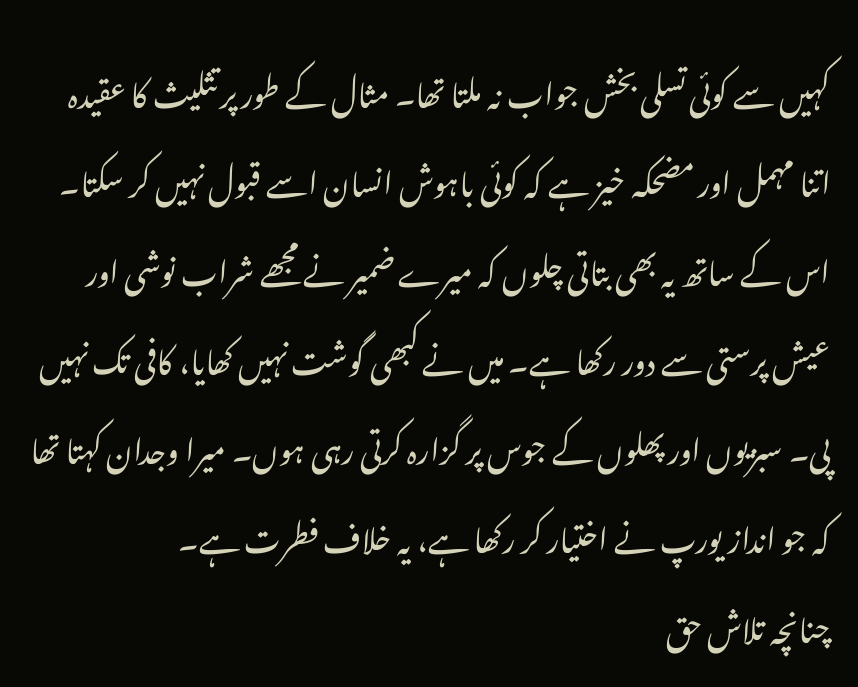کہیں سے کوئی تسلی بخش جواب نہ ملتا تھا۔ مثال کے طور پر تثلیث کا عقیدہ اتنا مہمل اور مضحکہ خیز ہے کہ کوئی باہوش انسان اسے قبول نہیں کر سکتا۔
اس کے ساتھ یہ بھی بتاتی چلوں کہ میرے ضمیر نے مجھے شراب نوشی اور عیش پرستی سے دور رکھا ہے۔ میں نے کبھی گوشت نہیں کھایا، کافی تک نہیں پی۔ سبزیوں اور پھلوں کے جوس پر گزارہ کرتی رہی ہوں۔ میرا وجدان کہتا تھا کہ جو انداز یورپ نے اختیار کر رکھا ہے، یہ خلاف فطرت ہے۔
چنانچہ تلاش حق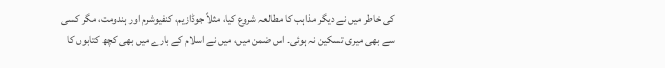کی خاطر میں نے دیگر مذاہب کا مطالعہ شروع کیا، مثلاً جوڈازیم، کنفیوشرم اور ہندومت، مگر کسی سے بھی میری تسکین نہ ہوئی۔ اس ضمن میں، میں نے اسلام کے بارے میں بھی کچھ کتابوں کا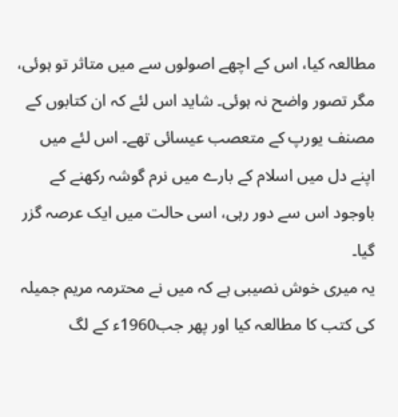مطالعہ کیا، اس کے اچھے اصولوں سے میں متاثر تو ہوئی، مگر تصور واضح نہ ہوئی۔ شاید اس لئے کہ ان کتابوں کے مصنف یورپ کے متعصب عیسائی تھے۔ اس لئے میں اپنے دل میں اسلام کے بارے میں نرم گوشہ رکھنے کے باوجود اس سے دور رہی، اسی حالت میں ایک عرصہ گزر گیا۔
یہ میری خوش نصیبی ہے کہ میں نے محترمہ مریم جمیلہ کی کتب کا مطالعہ کیا اور پھر جب1960ء کے لگ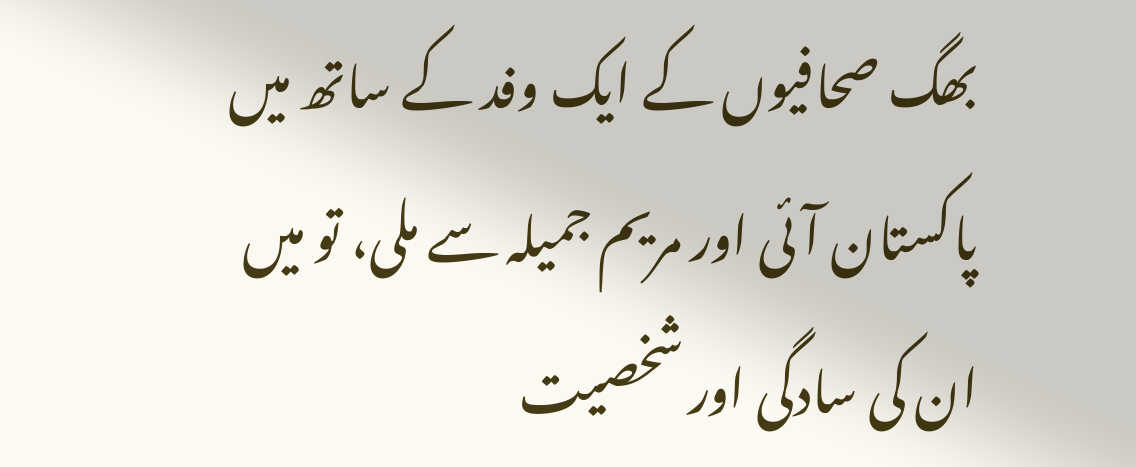بھگ صحافیوں کے ایک وفد کے ساتھ میں پاکستان آئی اور مریم جمیلہ سے ملی، تو میں ان کی سادگی اور شخصیت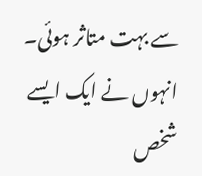سے بہت متاثر ہوئی۔ انہوں نے ایک ایسے شخص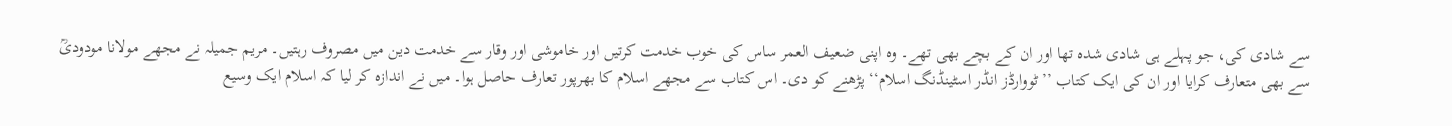سے شادی کی، جو پہلے ہی شادی شدہ تھا اور ان کے بچے بھی تھے۔ وہ اپنی ضعیف العمر ساس کی خوب خدمت کرتیں اور خاموشی اور وقار سے خدمت دین میں مصروف رہتیں۔ مریم جمیلہ نے مجھے مولانا مودودیؒ سے بھی متعارف کرایا اور ان کی ایک کتاب ’’ٹووارڈز انڈر اسٹینڈنگ اسلام‘‘ پڑھنے کو دی۔ اس کتاب سے مجھے اسلام کا بھرپور تعارف حاصل ہوا۔ میں نے اندازہ کر لیا کہ اسلام ایک وسیع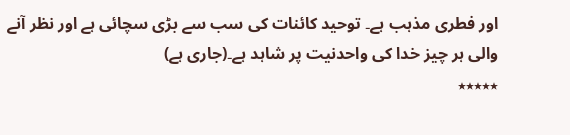اور فطری مذہب ہے۔ توحید کائنات کی سب سے بڑی سچائی ہے اور نظر آنے والی ہر چیز خدا کی واحدنیت پر شاہد ہے۔(جاری ہے)
٭٭٭٭٭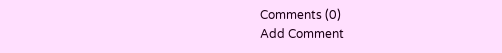Comments (0)
Add Comment